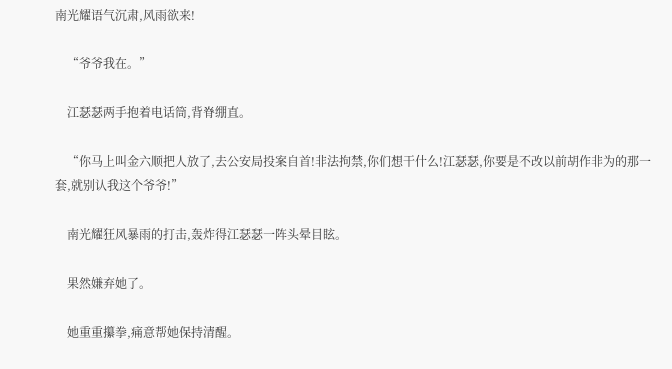南光耀语气沉肃,风雨欲来!

    “爷爷我在。”

    江瑟瑟两手抱着电话筒,背脊绷直。

    “你马上叫金六顺把人放了,去公安局投案自首!非法拘禁,你们想干什么!江瑟瑟,你要是不改以前胡作非为的那一套,就别认我这个爷爷!”

    南光耀狂风暴雨的打击,轰炸得江瑟瑟一阵头晕目眩。

    果然嫌弃她了。

    她重重攥拳,痛意帮她保持清醒。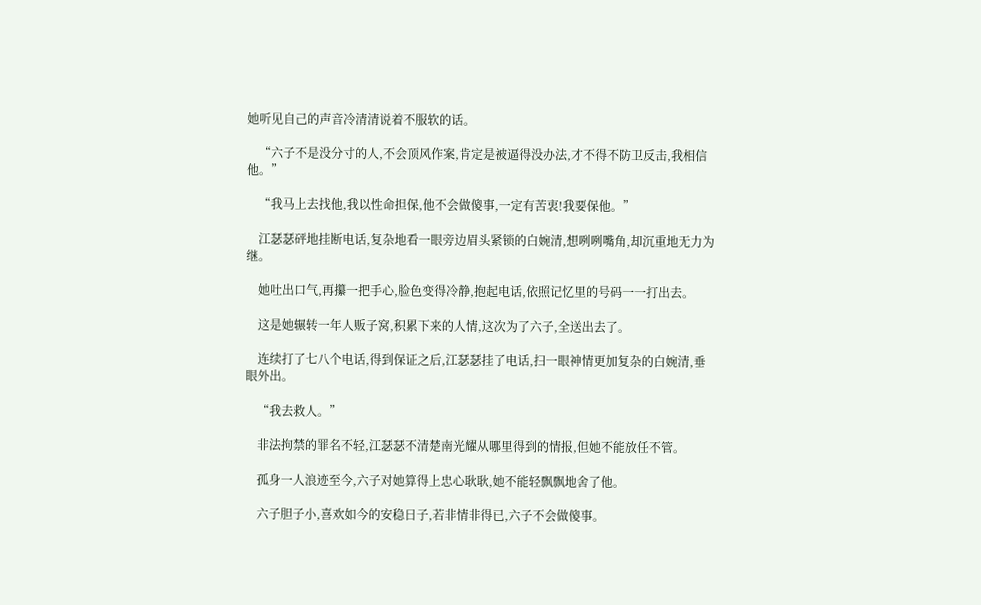她听见自己的声音冷清清说着不服软的话。

    “六子不是没分寸的人,不会顶风作案,肯定是被逼得没办法,才不得不防卫反击,我相信他。”

    “我马上去找他,我以性命担保,他不会做傻事,一定有苦衷!我要保他。”

    江瑟瑟砰地挂断电话,复杂地看一眼旁边眉头紧锁的白婉清,想咧咧嘴角,却沉重地无力为继。

    她吐出口气,再攥一把手心,脸色变得冷静,抱起电话,依照记忆里的号码一一打出去。

    这是她辗转一年人贩子窝,积累下来的人情,这次为了六子,全送出去了。

    连续打了七八个电话,得到保证之后,江瑟瑟挂了电话,扫一眼神情更加复杂的白婉清,垂眼外出。

    “我去救人。”

    非法拘禁的罪名不轻,江瑟瑟不清楚南光耀从哪里得到的情报,但她不能放任不管。

    孤身一人浪迹至今,六子对她算得上忠心耿耿,她不能轻飘飘地舍了他。

    六子胆子小,喜欢如今的安稳日子,若非情非得已,六子不会做傻事。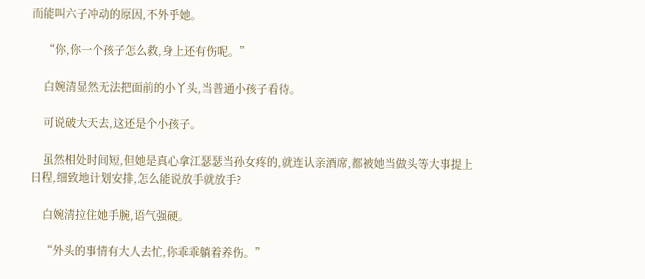而能叫六子冲动的原因,不外乎她。

    “你,你一个孩子怎么救,身上还有伤呢。”

    白婉清显然无法把面前的小丫头,当普通小孩子看待。

    可说破大天去,这还是个小孩子。

    虽然相处时间短,但她是真心拿江瑟瑟当孙女疼的,就连认亲酒席,都被她当做头等大事提上日程,细致地计划安排,怎么能说放手就放手?

    白婉清拉住她手腕,语气强硬。

    “外头的事情有大人去忙,你乖乖躺着养伤。”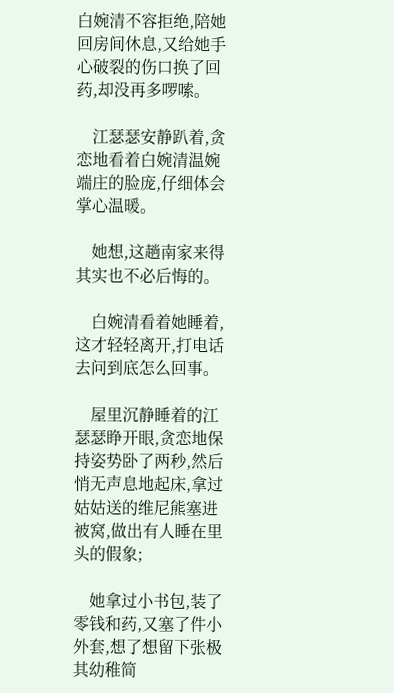白婉清不容拒绝,陪她回房间休息,又给她手心破裂的伤口换了回药,却没再多啰嗦。

    江瑟瑟安静趴着,贪恋地看着白婉清温婉端庄的脸庞,仔细体会掌心温暖。

    她想,这趟南家来得其实也不必后悔的。

    白婉清看着她睡着,这才轻轻离开,打电话去问到底怎么回事。

    屋里沉静睡着的江瑟瑟睁开眼,贪恋地保持姿势卧了两秒,然后悄无声息地起床,拿过姑姑送的维尼熊塞进被窝,做出有人睡在里头的假象;

    她拿过小书包,装了零钱和药,又塞了件小外套,想了想留下张极其幼稚简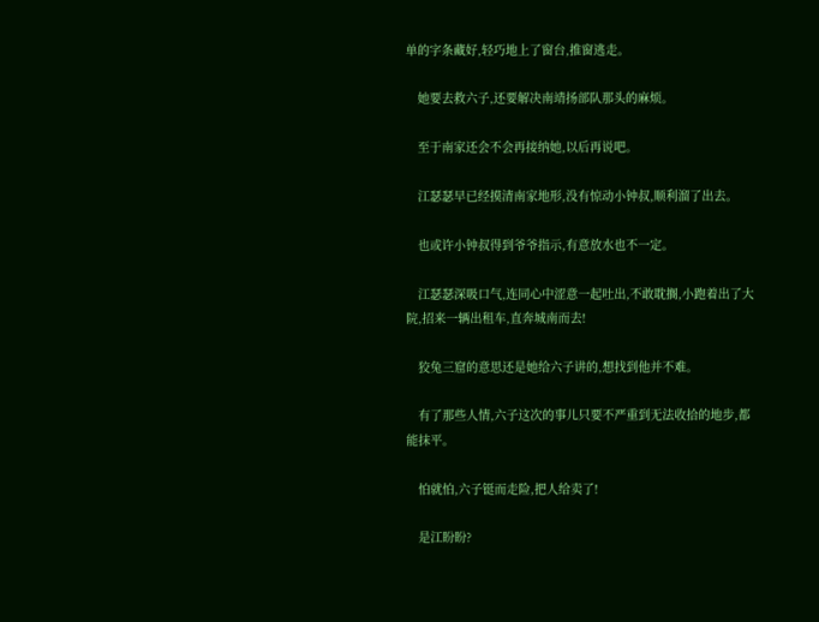单的字条藏好,轻巧地上了窗台,推窗逃走。

    她要去救六子,还要解决南靖扬部队那头的麻烦。

    至于南家还会不会再接纳她,以后再说吧。

    江瑟瑟早已经摸清南家地形,没有惊动小钟叔,顺利溜了出去。

    也或许小钟叔得到爷爷指示,有意放水也不一定。

    江瑟瑟深吸口气,连同心中涩意一起吐出,不敢耽搁,小跑着出了大院,招来一辆出租车,直奔城南而去!

    狡兔三窟的意思还是她给六子讲的,想找到他并不难。

    有了那些人情,六子这次的事儿只要不严重到无法收拾的地步,都能抹平。

    怕就怕,六子铤而走险,把人给卖了!

    是江盼盼?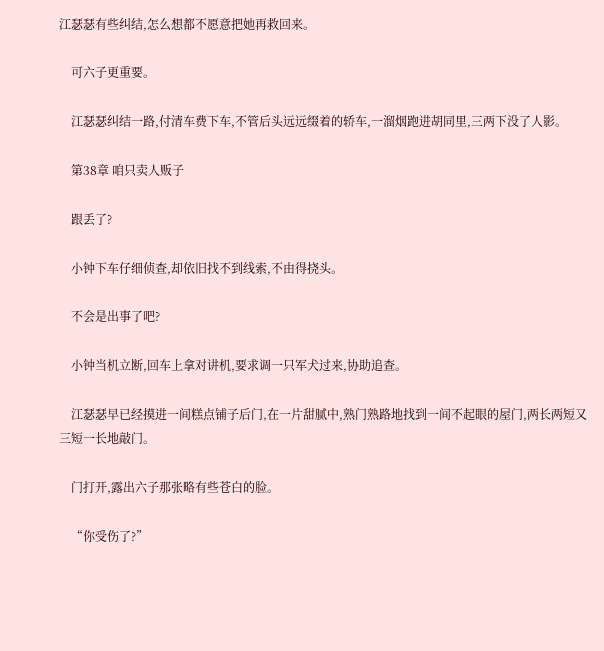江瑟瑟有些纠结,怎么想都不愿意把她再救回来。

    可六子更重要。

    江瑟瑟纠结一路,付清车费下车,不管后头远远缀着的轿车,一溜烟跑进胡同里,三两下没了人影。

    第38章 咱只卖人贩子

    跟丢了?

    小钟下车仔细侦查,却依旧找不到线索,不由得挠头。

    不会是出事了吧?

    小钟当机立断,回车上拿对讲机,要求调一只军犬过来,协助追查。

    江瑟瑟早已经摸进一间糕点铺子后门,在一片甜腻中,熟门熟路地找到一间不起眼的屋门,两长两短又三短一长地敲门。

    门打开,露出六子那张略有些苍白的脸。

    “你受伤了?”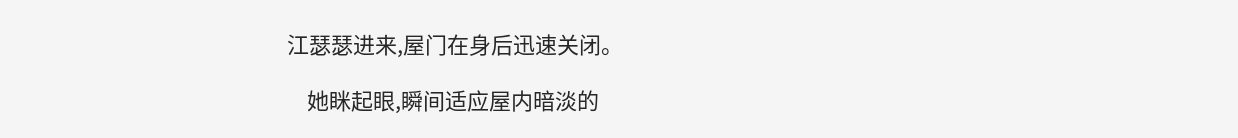江瑟瑟进来,屋门在身后迅速关闭。

    她眯起眼,瞬间适应屋内暗淡的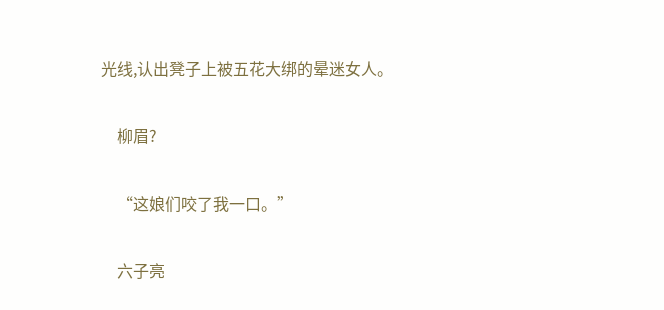光线,认出凳子上被五花大绑的晕迷女人。

    柳眉?

    “这娘们咬了我一口。”

    六子亮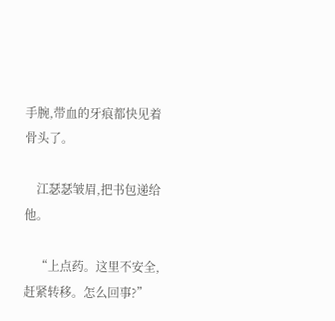手腕,带血的牙痕都快见着骨头了。

    江瑟瑟皱眉,把书包递给他。

    “上点药。这里不安全,赶紧转移。怎么回事?”